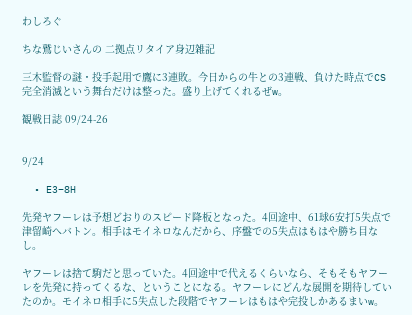わしろぐ

ちな鷲じいさんの 二拠点リタイア身辺雑記

三木監督の謎・投手起用で鷹に3連敗。今日からの牛との3連戦、負けた時点でCS完全消滅という舞台だけは整った。盛り上げてくれるぜw。

観戦日誌 09/24-26


9/24

  • E3−8H

先発ヤフーレは予想どおりのスピード降板となった。4回途中、61球6安打5失点で津留崎へバトン。相手はモイネロなんだから、序盤での5失点はもはや勝ち目なし。

ヤフーレは捨て駒だと思っていた。4回途中で代えるくらいなら、そもそもヤフーレを先発に持ってくるな、ということになる。ヤフーレにどんな展開を期待していたのか。モイネロ相手に5失点した段階でヤフーレはもはや完投しかあるまいw。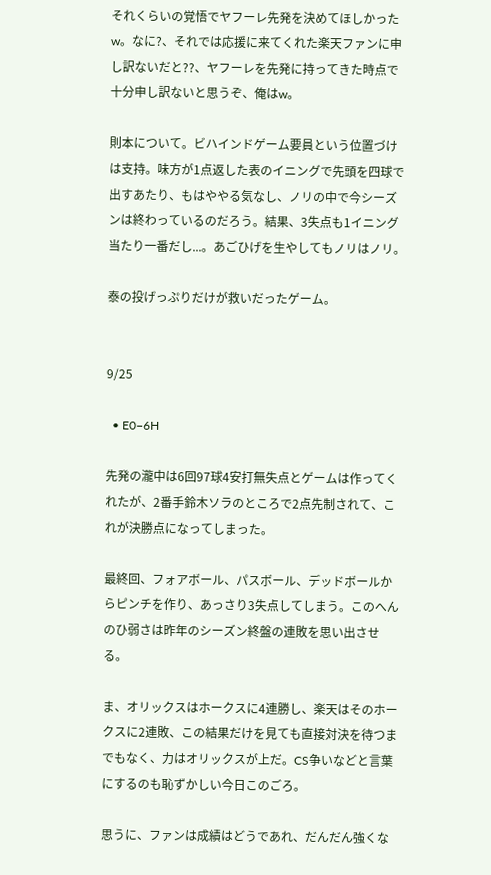それくらいの覚悟でヤフーレ先発を決めてほしかったw。なに?、それでは応援に来てくれた楽天ファンに申し訳ないだと??、ヤフーレを先発に持ってきた時点で十分申し訳ないと思うぞ、俺はw。

則本について。ビハインドゲーム要員という位置づけは支持。味方が1点返した表のイニングで先頭を四球で出すあたり、もはややる気なし、ノリの中で今シーズンは終わっているのだろう。結果、3失点も1イニング当たり一番だし...。あごひげを生やしてもノリはノリ。

泰の投げっぷりだけが救いだったゲーム。


9/25

  • E0−6H

先発の瀧中は6回97球4安打無失点とゲームは作ってくれたが、2番手鈴木ソラのところで2点先制されて、これが決勝点になってしまった。

最終回、フォアボール、パスボール、デッドボールからピンチを作り、あっさり3失点してしまう。このへんのひ弱さは昨年のシーズン終盤の連敗を思い出させる。

ま、オリックスはホークスに4連勝し、楽天はそのホークスに2連敗、この結果だけを見ても直接対決を待つまでもなく、力はオリックスが上だ。CS争いなどと言葉にするのも恥ずかしい今日このごろ。

思うに、ファンは成績はどうであれ、だんだん強くな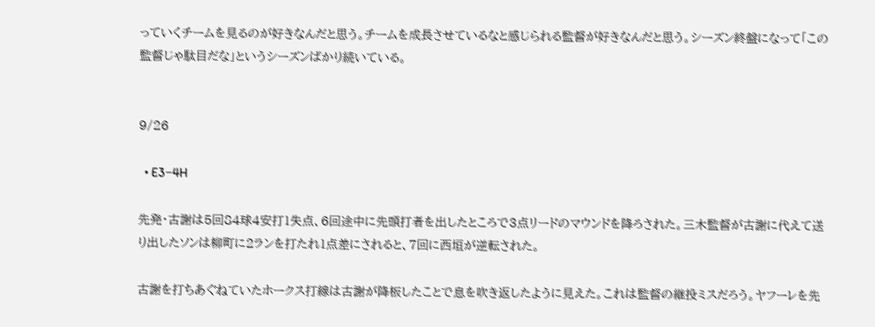っていくチームを見るのが好きなんだと思う。チームを成長させているなと感じられる監督が好きなんだと思う。シーズン終盤になって「この監督じゃ駄目だな」というシーズンばかり続いている。


9/26

  • E3−4H

先発・古謝は5回84球4安打1失点、6回途中に先頭打者を出したところで3点リードのマウンドを降ろされた。三木監督が古謝に代えて送り出したソンは柳町に2ランを打たれ1点差にされると、7回に西垣が逆転された。

古謝を打ちあぐねていたホークス打線は古謝が降板したことで息を吹き返したように見えた。これは監督の継投ミスだろう。ヤフーレを先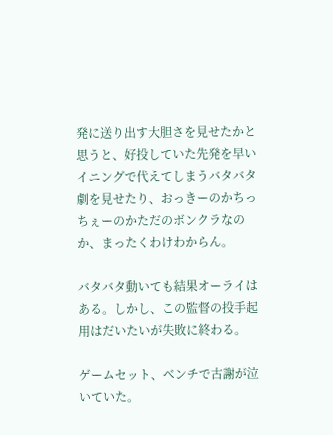発に送り出す大胆さを見せたかと思うと、好投していた先発を早いイニングで代えてしまうバタバタ劇を見せたり、おっきーのかちっちぇーのかただのボンクラなのか、まったくわけわからん。

バタバタ動いても結果オーライはある。しかし、この監督の投手起用はだいたいが失敗に終わる。

ゲームセット、ベンチで古謝が泣いていた。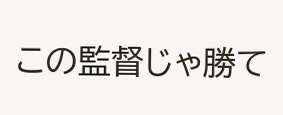この監督じゃ勝て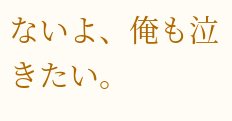ないよ、俺も泣きたい。